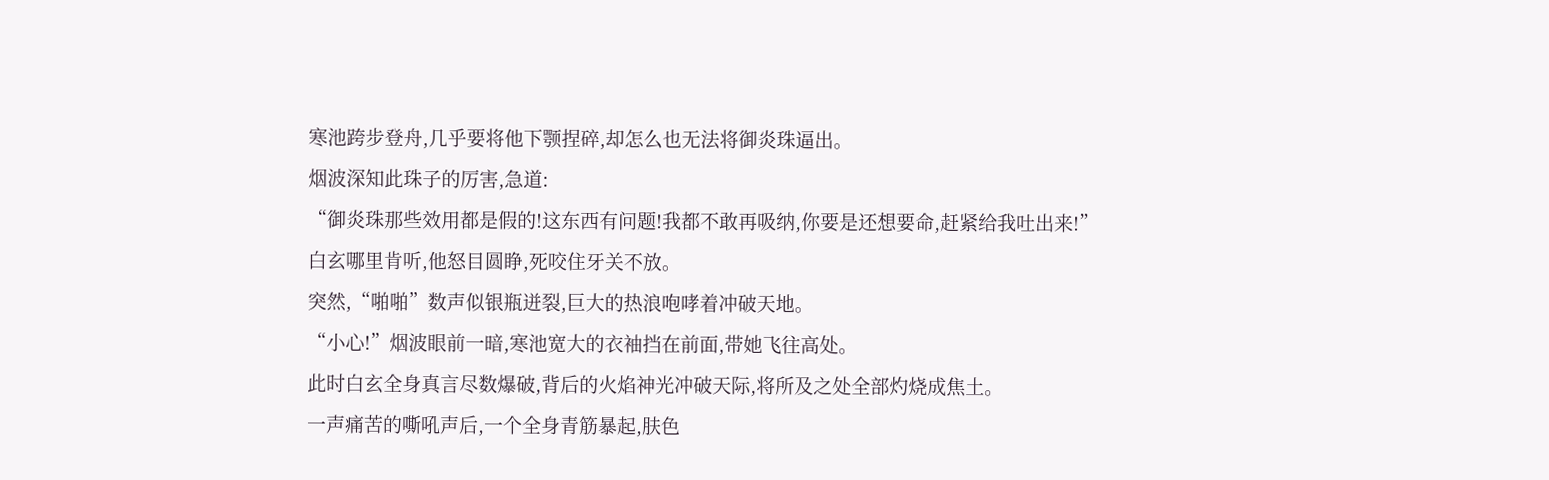寒池跨步登舟,几乎要将他下颚捏碎,却怎么也无法将御炎珠逼出。
烟波深知此珠子的厉害,急道:
“御炎珠那些效用都是假的!这东西有问题!我都不敢再吸纳,你要是还想要命,赶紧给我吐出来!”
白玄哪里肯听,他怒目圆睁,死咬住牙关不放。
突然,“啪啪”数声似银瓶迸裂,巨大的热浪咆哮着冲破天地。
“小心!”烟波眼前一暗,寒池宽大的衣袖挡在前面,带她飞往高处。
此时白玄全身真言尽数爆破,背后的火焰神光冲破天际,将所及之处全部灼烧成焦土。
一声痛苦的嘶吼声后,一个全身青筋暴起,肤色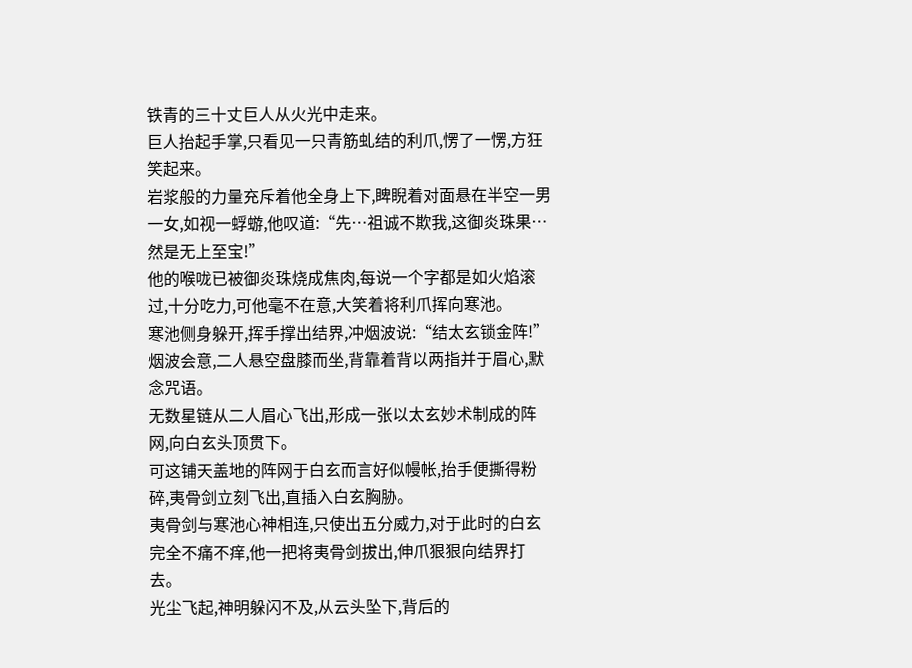铁青的三十丈巨人从火光中走来。
巨人抬起手掌,只看见一只青筋虬结的利爪,愣了一愣,方狂笑起来。
岩浆般的力量充斥着他全身上下,睥睨着对面悬在半空一男一女,如视一蜉蝣,他叹道:“先…祖诚不欺我,这御炎珠果…然是无上至宝!”
他的喉咙已被御炎珠烧成焦肉,每说一个字都是如火焰滚过,十分吃力,可他毫不在意,大笑着将利爪挥向寒池。
寒池侧身躲开,挥手撑出结界,冲烟波说:“结太玄锁金阵!”
烟波会意,二人悬空盘膝而坐,背靠着背以两指并于眉心,默念咒语。
无数星链从二人眉心飞出,形成一张以太玄妙术制成的阵网,向白玄头顶贯下。
可这铺天盖地的阵网于白玄而言好似幔帐,抬手便撕得粉碎,夷骨剑立刻飞出,直插入白玄胸胁。
夷骨剑与寒池心神相连,只使出五分威力,对于此时的白玄完全不痛不痒,他一把将夷骨剑拔出,伸爪狠狠向结界打去。
光尘飞起,神明躲闪不及,从云头坠下,背后的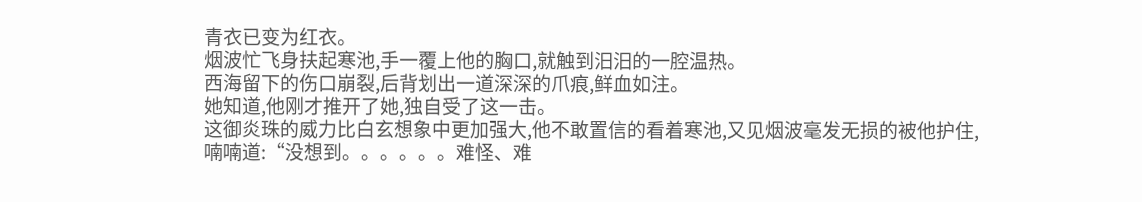青衣已变为红衣。
烟波忙飞身扶起寒池,手一覆上他的胸口,就触到汨汨的一腔温热。
西海留下的伤口崩裂,后背划出一道深深的爪痕,鲜血如注。
她知道,他刚才推开了她,独自受了这一击。
这御炎珠的威力比白玄想象中更加强大,他不敢置信的看着寒池,又见烟波毫发无损的被他护住,喃喃道:“没想到。。。。。。难怪、难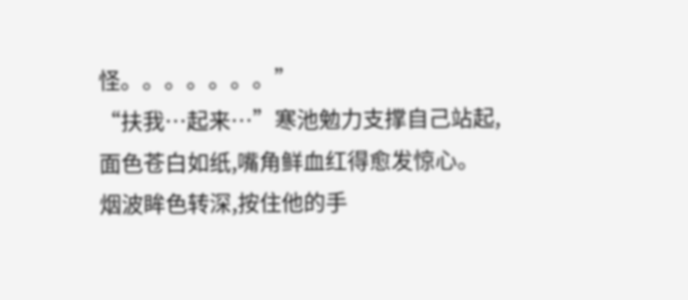怪。。。。。。。”
“扶我…起来…”寒池勉力支撑自己站起,面色苍白如纸,嘴角鲜血红得愈发惊心。
烟波眸色转深,按住他的手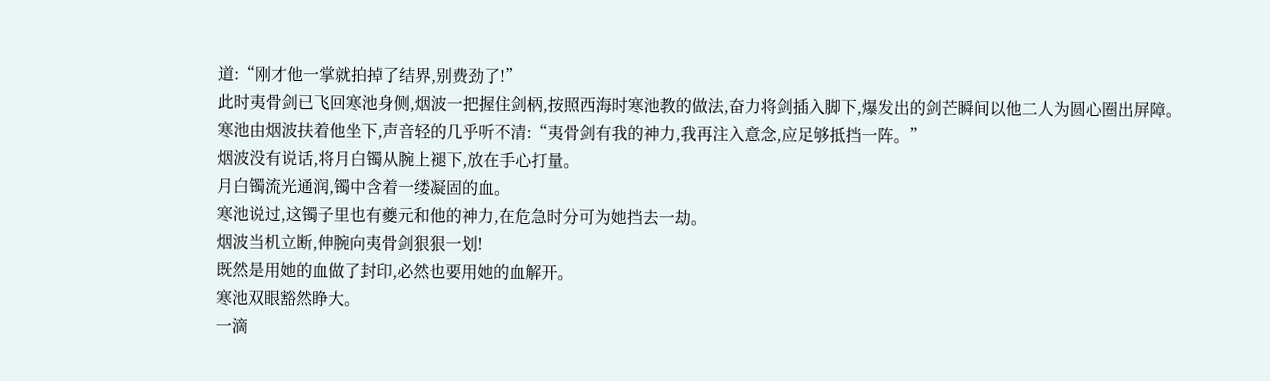道:“刚才他一掌就拍掉了结界,别费劲了!”
此时夷骨剑已飞回寒池身侧,烟波一把握住剑柄,按照西海时寒池教的做法,奋力将剑插入脚下,爆发出的剑芒瞬间以他二人为圆心圈出屏障。
寒池由烟波扶着他坐下,声音轻的几乎听不清:“夷骨剑有我的神力,我再注入意念,应足够抵挡一阵。”
烟波没有说话,将月白镯从腕上褪下,放在手心打量。
月白镯流光通润,镯中含着一缕凝固的血。
寒池说过,这镯子里也有夔元和他的神力,在危急时分可为她挡去一劫。
烟波当机立断,伸腕向夷骨剑狠狠一划!
既然是用她的血做了封印,必然也要用她的血解开。
寒池双眼豁然睁大。
一滴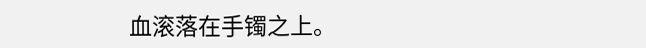血滚落在手镯之上。